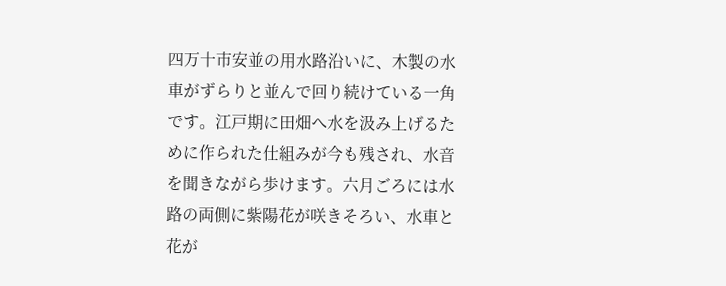四万十市安並の用水路沿いに、木製の水車がずらりと並んで回り続けている一角です。江戸期に田畑へ水を汲み上げるために作られた仕組みが今も残され、水音を聞きながら歩けます。六月ごろには水路の両側に紫陽花が咲きそろい、水車と花が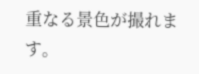重なる景色が撮れます。